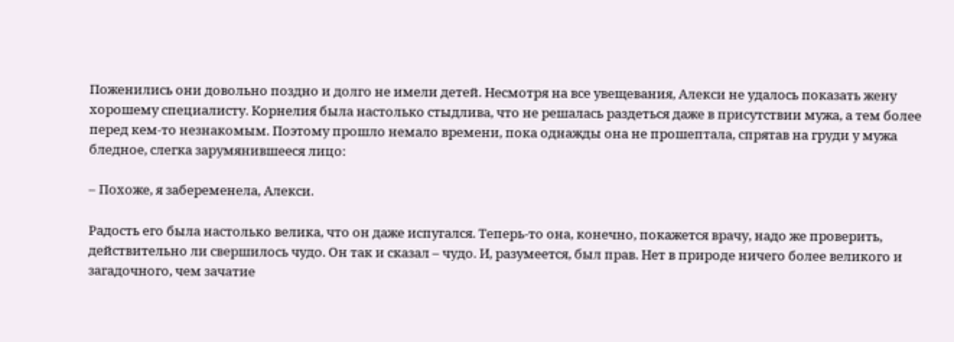Поженились они довольно поздно и долго не имели детей. Несмотря на все увещевания, Алекси не удалось показать жену хорошему специалисту. Корнелия была настолько стыдлива, что не решалась раздеться даже в присутствии мужа, а тем более перед кем-то незнакомым. Поэтому прошло немало времени, пока однажды она не прошептала, спрятав на груди у мужа бледное, слегка зарумянившееся лицо:

– Похоже, я забеременела, Алекси.

Радость его была настолько велика, что он даже испугался. Теперь-то она, конечно, покажется врачу, надо же проверить, действительно ли свершилось чудо. Он так и сказал – чудо. И, разумеется, был прав. Нет в природе ничего более великого и загадочного, чем зачатие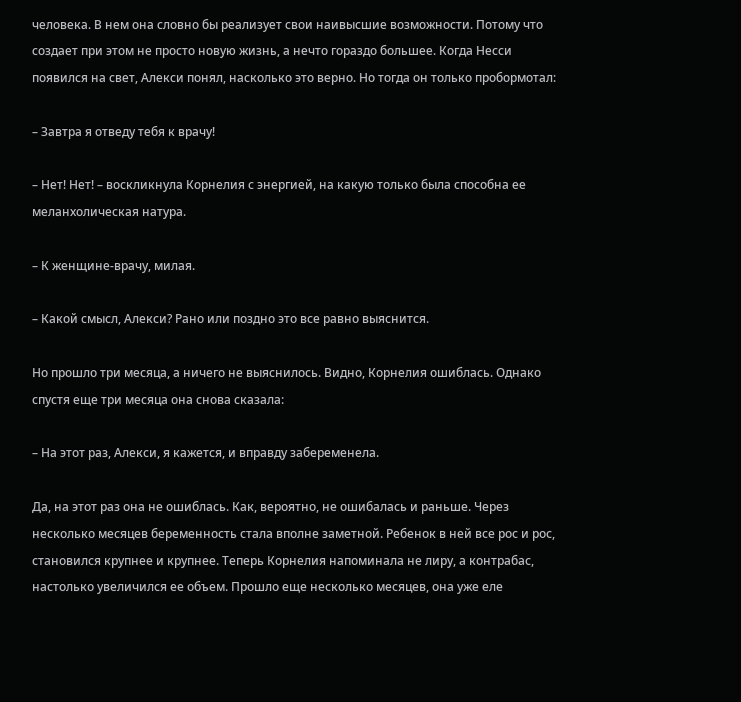человека. В нем она словно бы реализует свои наивысшие возможности. Потому что создает при этом не просто новую жизнь, а нечто гораздо большее. Когда Несси появился на свет, Алекси понял, насколько это верно. Но тогда он только пробормотал:

– Завтра я отведу тебя к врачу!

– Нет! Нет! – воскликнула Корнелия с энергией, на какую только была способна ее меланхолическая натура.

– К женщине-врачу, милая.

– Какой смысл, Алекси? Рано или поздно это все равно выяснится.

Но прошло три месяца, а ничего не выяснилось. Видно, Корнелия ошиблась. Однако спустя еще три месяца она снова сказала:

– На этот раз, Алекси, я кажется, и вправду забеременела.

Да, на этот раз она не ошиблась. Как, вероятно, не ошибалась и раньше. Через несколько месяцев беременность стала вполне заметной. Ребенок в ней все рос и рос, становился крупнее и крупнее. Теперь Корнелия напоминала не лиру, а контрабас, настолько увеличился ее объем. Прошло еще несколько месяцев, она уже еле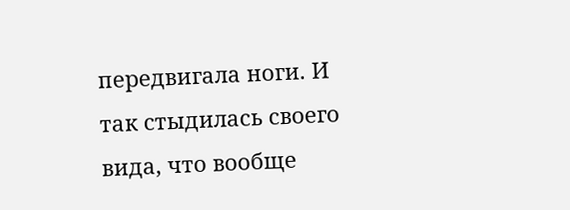передвигала ноги. И так стыдилась своего вида, что вообще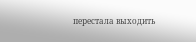перестала выходить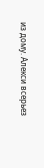из дому. Алекси всерьез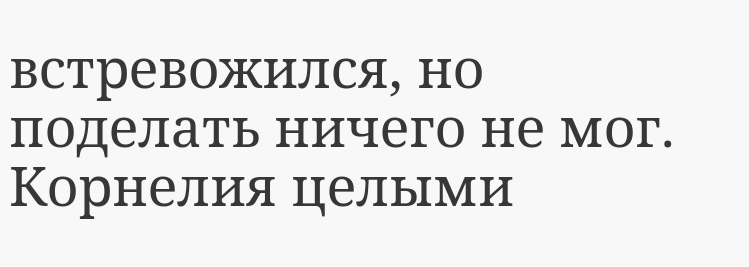встревожился, но поделать ничего не мог. Корнелия целыми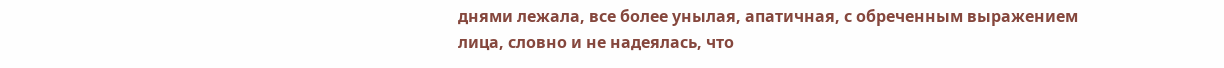днями лежала, все более унылая, апатичная, с обреченным выражением лица, словно и не надеялась, что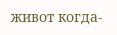живот когда-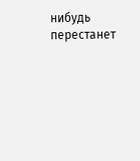нибудь перестанет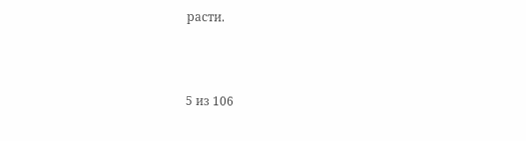расти.



5 из 106